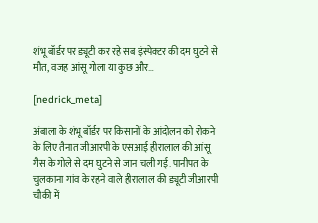शंभू बॉर्डर पर ड्यूटी कर रहे सब इंस्पेक्टर की दम घुटने से मौत, वजह आंसू गोला या कुछ और…

[nedrick_meta]

अंबाला के शंभू बॉर्डर पर किसानों के आंदोलन को रोकने के लिए तैनात जीआरपी के एसआई हीरालाल की आंसू गैस के गोले से दम घुटने से जान चली गई. पानीपत के चुलकाना गांव के रहने वाले हीरालाल की ड्यूटी जीआरपी चौकी में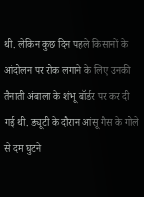थी. लेकिन कुछ दिन पहले किसानों के आंदोलन पर रोक लगाने के लिए उनकी तैनाती अंबाला के शंभू बॉर्डर पर कर दी गई थी. ड्यूटी के दौरान आंसू गैस के गोले से दम घुटने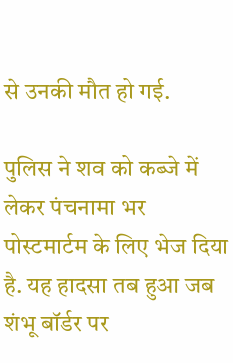से उनकी मौत हो गई.

पुलिस ने शव को कब्जे में लेकर पंचनामा भर पोस्टमार्टम के लिए भेज दिया है. यह हादसा तब हुआ जब शंभू बॉर्डर पर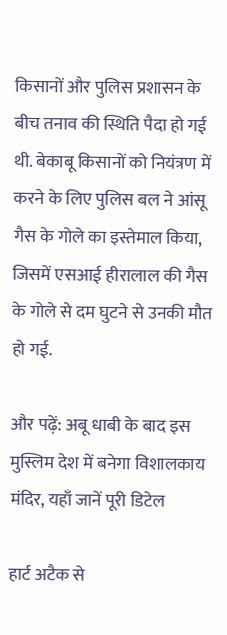किसानों और पुलिस प्रशासन के बीच तनाव की स्थिति पैदा हो गई थी. बेकाबू किसानों को नियंत्रण में करने के लिए पुलिस बल ने आंसू गैस के गोले का इस्तेमाल किया, जिसमें एसआई हीरालाल की गैस के गोले से दम घुटने से उनकी मौत हो गई.

और पढ़ें: अबू धाबी के बाद इस मुस्लिम देश में बनेगा विशालकाय मंदिर, यहाँ जानें पूरी डिटेल

हार्ट अटैक से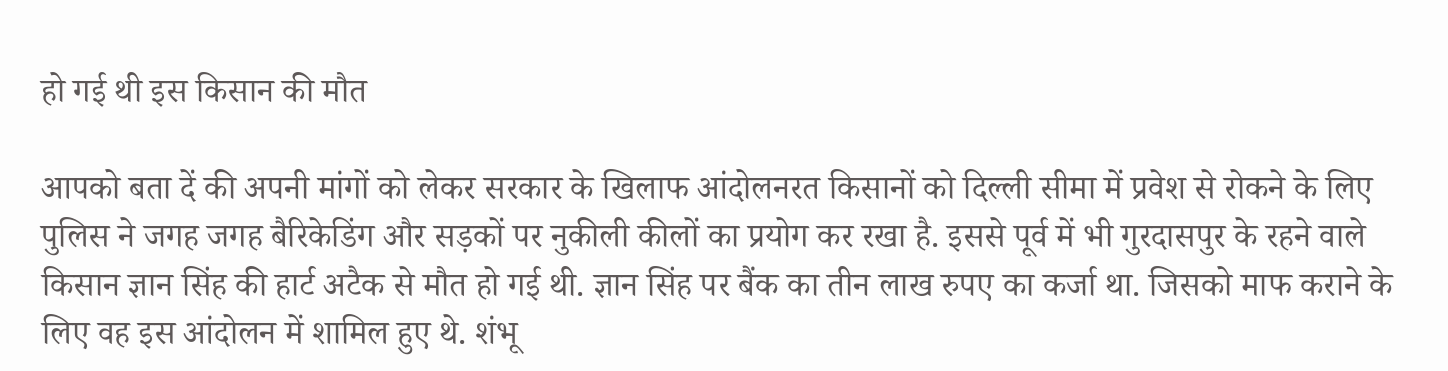हो गई थी इस किसान की मौत

आपको बता दें की अपनी मांगों को लेकर सरकार के खिलाफ आंदोलनरत किसानों को दिल्ली सीमा में प्रवेश से रोकने के लिए पुलिस ने जगह जगह बैरिकेडिंग और सड़कों पर नुकीली कीलों का प्रयोग कर रखा है. इससे पूर्व में भी गुरदासपुर के रहने वाले किसान ज्ञान सिंह की हार्ट अटैक से मौत हो गई थी. ज्ञान सिंह पर बैंक का तीन लाख रुपए का कर्जा था. जिसको माफ कराने के लिए वह इस आंदोलन में शामिल हुए थे. शंभू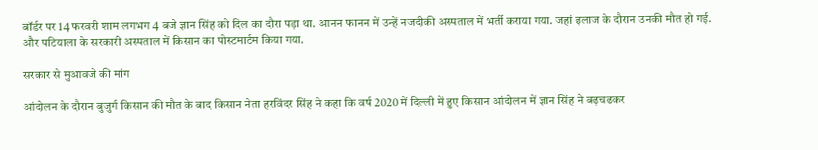बॉर्डर पर 14 फरवरी शाम लगभग 4 बजे ज्ञान सिंह को दिल का दौरा पड़ा था. आनन फानन में उन्हें नजदीकी अस्पताल में भर्ती कराया गया. जहां इलाज के दौरान उनकी मौत हो गई. और पटियाला के सरकारी अस्पताल में किसान का पोस्टमार्टम किया गया.

सरकार से मुआवजे की मांग

आंदोलन के दौरान बुजुर्ग किसान की मौत के बाद किसान नेता हरविंदर सिंह ने कहा कि वर्ष 2020 में दिल्ली में हुए किसान आंदोलन में ज्ञान सिंह ने बढ़चढकर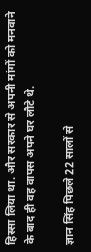हिस्सा लिया था. और सरकार से अपनी मांगों को मनवाने के बाद ही वह वापस अपने घर लौटे थे.

ज्ञान सिंह पिछले 22 सालों से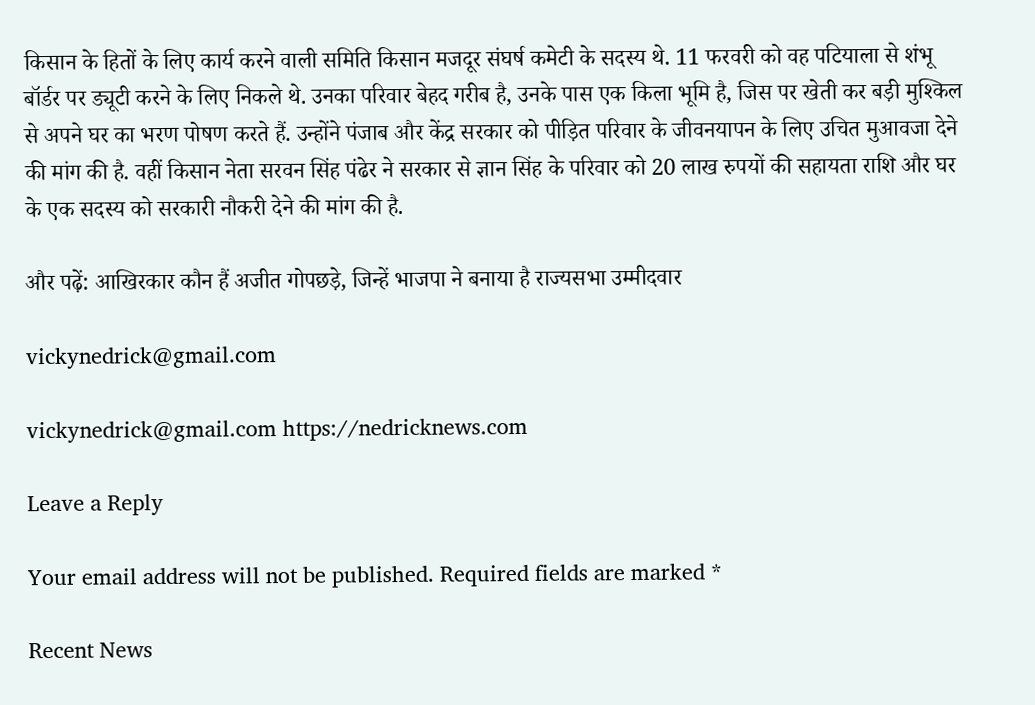किसान के हितों के लिए कार्य करने वाली समिति किसान मजदूर संघर्ष कमेटी के सदस्य थे. 11 फरवरी को वह पटियाला से शंभू बॉर्डर पर ड्यूटी करने के लिए निकले थे. उनका परिवार बेहद गरीब है, उनके पास एक किला भूमि है, जिस पर खेती कर बड़ी मुश्किल से अपने घर का भरण पोषण करते हैं. उन्होंने पंजाब और केंद्र सरकार को पीड़ित परिवार के जीवनयापन के लिए उचित मुआवजा देने की मांग की है. वहीं किसान नेता सरवन सिंह पंढेर ने सरकार से ज्ञान सिंह के परिवार को 20 लाख रुपयों की सहायता राशि और घर के एक सदस्य को सरकारी नौकरी देने की मांग की है.

और पढ़ें: आखिरकार कौन हैं अजीत गोपछड़े, जिन्हें भाजपा ने बनाया है राज्यसभा उम्मीदवार

vickynedrick@gmail.com

vickynedrick@gmail.com https://nedricknews.com

Leave a Reply

Your email address will not be published. Required fields are marked *

Recent News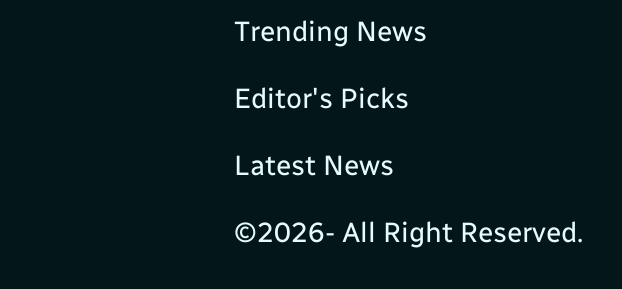Trending News

Editor's Picks

Latest News

©2026- All Right Reserved.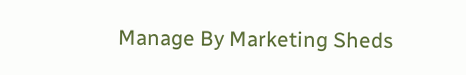Manage By Marketing Sheds